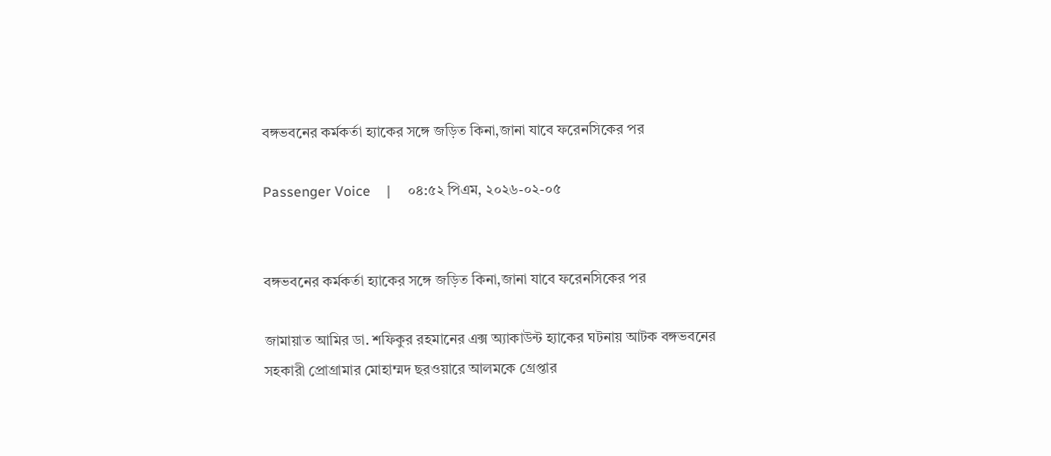বঙ্গভবনের কর্মকর্তা হ্যাকের সঙ্গে জড়িত কিনা,জানা যাবে ফরেনসিকের পর

Passenger Voice    |    ০৪:৫২ পিএম, ২০২৬-০২-০৫


বঙ্গভবনের কর্মকর্তা হ্যাকের সঙ্গে জড়িত কিনা,জানা যাবে ফরেনসিকের পর

জামায়াত আমির ডা. শফিকুর রহমানের এক্স অ্যাকাউন্ট হ্যাকের ঘটনায় আটক বঙ্গভবনের সহকারী প্রোগ্রামার মোহাম্মদ ছরওয়ারে আলমকে গ্রেপ্তার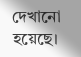দেখানো হয়েছে।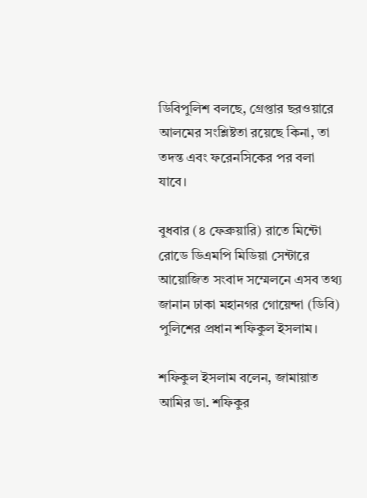ডিবিপুলিশ বলছে, গ্রেপ্তার ছরওয়ারে আলমের সংশ্লিষ্টতা রয়েছে কিনা, তা তদন্ত এবং ফরেনসিকের পর বলা যাবে।

বুধবার (৪ ফেব্রুয়ারি) রাতে মিন্টো রোডে ডিএমপি মিডিয়া সেন্টারে আয়োজিত সংবাদ সম্মেলনে এসব তথ্য জানান ঢাকা মহানগর গোয়েন্দা (ডিবি) পুলিশের প্রধান শফিকুল ইসলাম।

শফিকুল ইসলাম বলেন, জামায়াত আমির ডা. শফিকুর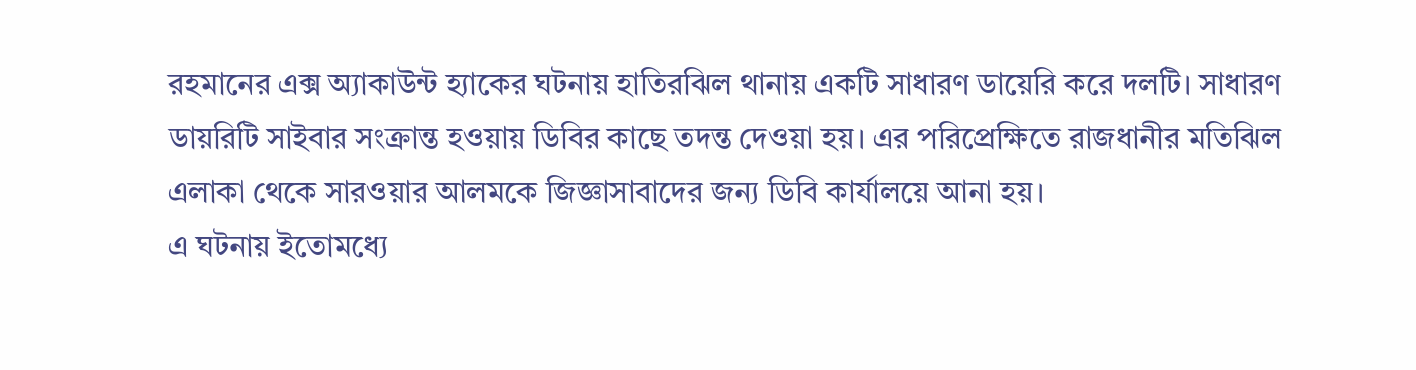রহমানের এক্স অ্যাকাউন্ট হ্যাকের ঘটনায় হাতিরঝিল থানায় একটি সাধারণ ডায়েরি করে দলটি। সাধারণ ডায়রিটি সাইবার সংক্রান্ত হওয়ায় ডিবির কাছে তদন্ত দেওয়া হয়। এর পরিপ্রেক্ষিতে রাজধানীর মতিঝিল এলাকা থেকে সারওয়ার আলমকে জিজ্ঞাসাবাদের জন্য ডিবি কার্যালয়ে আনা হয়।
এ ঘটনায় ইতোমধ্যে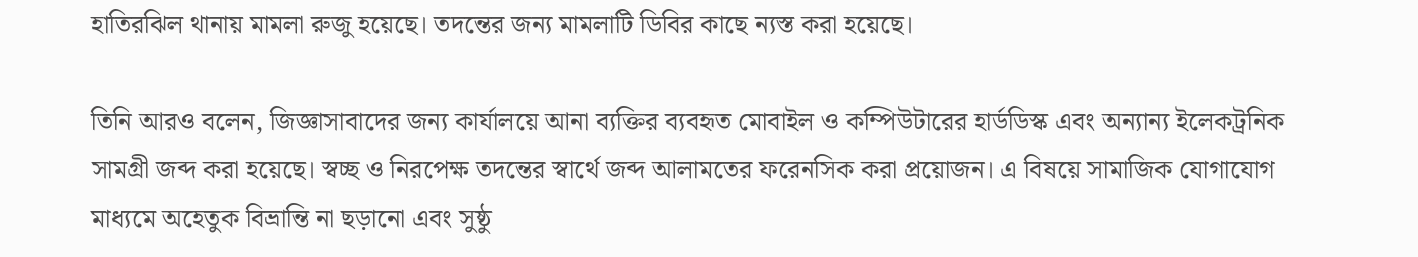হাতিরঝিল থানায় মামলা রুজু হয়েছে। তদন্তের জন্য মামলাটি ডিবির কাছে ন্যস্ত করা হয়েছে।

তিনি আরও বলেন, জিজ্ঞাসাবাদের জন্য কার্যালয়ে আনা ব্যক্তির ব্যবহৃত মোবাইল ও কম্পিউটারের হার্ডডিস্ক এবং অন্যান্য ইলেকট্রনিক সামগ্রী জব্দ করা হয়েছে। স্বচ্ছ ও নিরপেক্ষ তদন্তের স্বার্থে জব্দ আলামতের ফরেনসিক করা প্রয়োজন। এ বিষয়ে সামাজিক যোগাযোগ মাধ্যমে অহেতুক বিভ্রান্তি না ছড়ানো এবং সুষ্ঠু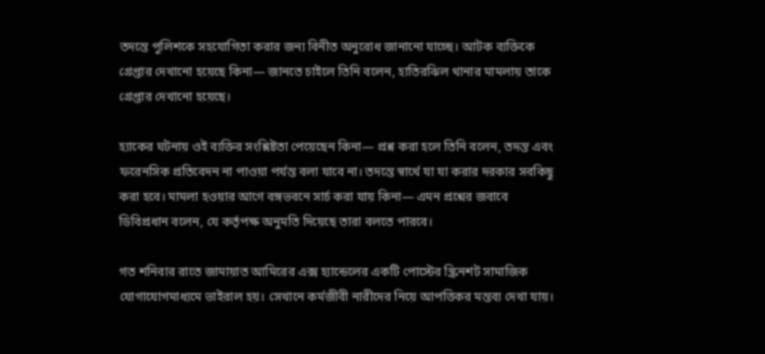তদন্তে পুলিশকে সহযোগিতা করার জন্য বিনীত অনুরোধ জানানো যাচ্ছে। আটক ব্যক্তিকে গ্রেপ্তার দেখানো হয়েছে কিনা— জানতে চাইলে তিনি বলেন, হাতিরঝিল থানার মামলায় তাকে গ্রেপ্তার দেখানো হয়েছে।

হ্যাকের ঘটনায় ওই ব্যক্তির সংশ্লিষ্টতা পেয়েছেন কিনা— প্রশ্ন করা হলে তিনি বলেন, তদন্ত এবং ফরেনসিক প্রতিবেদন না পাওয়া পর্যন্ত বলা যাবে না। তদন্তে স্বার্থে যা যা করার দরকার সবকিছু করা হবে। মামলা হওয়ার আগে বঙ্গভবনে সার্চ করা যায় কিনা— এমন প্রশ্নের জবাবে ডিবিপ্রধান বলেন, যে কর্তৃপক্ষ অনুমতি দিয়েছে তারা বলতে পারবে।

গত শনিবার রাতে জামায়াত আমিরের এক্স হ্যান্ডেলের একটি পোস্টের স্ক্রিনশট সামাজিক যোগাযোগমাধ্যমে ভাইরাল হয়। সেখানে কর্মজীবী নারীদের নিয়ে আপত্তিকর মন্তব্য দেখা যায়।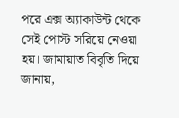পরে এক্স অ্যাকাউন্ট থেকে সেই পোস্ট সরিয়ে নেওয়া হয়। জামায়াত বিবৃতি দিয়ে জানায়,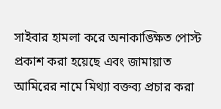সাইবার হামলা করে অনাকাঙ্ক্ষিত পোস্ট প্রকাশ করা হয়েছে এবং জামায়াত আমিরের নামে মিথ্যা বক্তব্য প্রচার করা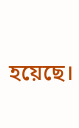হয়েছে।